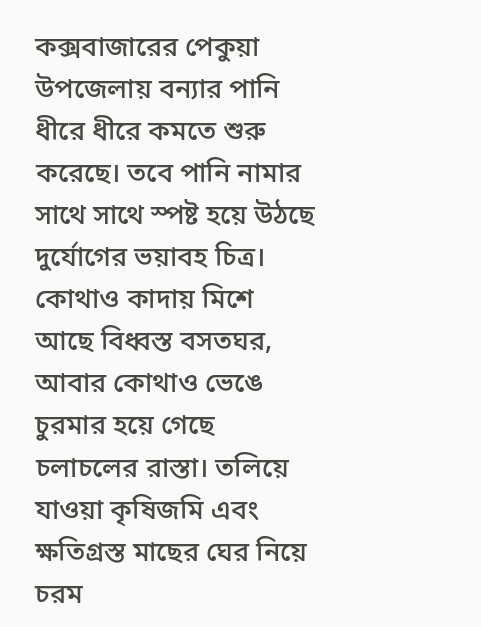কক্সবাজারের পেকুয়া উপজেলায় বন্যার পানি ধীরে ধীরে কমতে শুরু করেছে। তবে পানি নামার সাথে সাথে স্পষ্ট হয়ে উঠছে দুর্যোগের ভয়াবহ চিত্র। কোথাও কাদায় মিশে আছে বিধ্বস্ত বসতঘর, আবার কোথাও ভেঙে চুরমার হয়ে গেছে চলাচলের রাস্তা। তলিয়ে যাওয়া কৃষিজমি এবং ক্ষতিগ্রস্ত মাছের ঘের নিয়ে চরম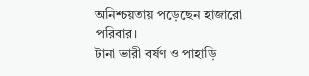অনিশ্চয়তায় পড়েছেন হাজারো পরিবার।
টানা ভারী বর্ষণ ও পাহাড়ি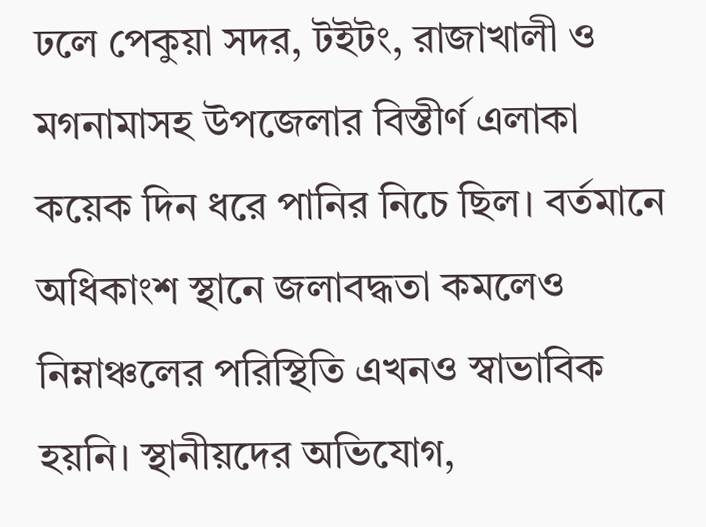ঢলে পেকুয়া সদর, টইটং, রাজাখালী ও মগনামাসহ উপজেলার বিস্তীর্ণ এলাকা কয়েক দিন ধরে পানির নিচে ছিল। বর্তমানে অধিকাংশ স্থানে জলাবদ্ধতা কমলেও নিম্নাঞ্চলের পরিস্থিতি এখনও স্বাভাবিক হয়নি। স্থানীয়দের অভিযোগ,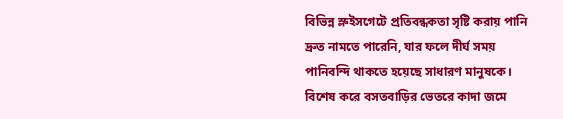বিভিন্ন স্লুইসগেটে প্রতিবন্ধকতা সৃষ্টি করায় পানি দ্রুত নামতে পারেনি, যার ফলে দীর্ঘ সময় পানিবন্দি থাকতে হয়েছে সাধারণ মানুষকে। বিশেষ করে বসতবাড়ির ভেতরে কাদা জমে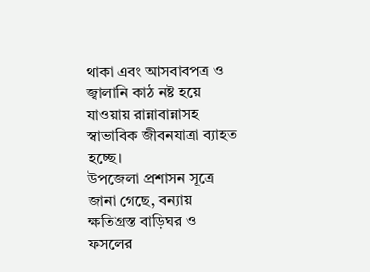থাকা এবং আসবাবপত্র ও জ্বালানি কাঠ নষ্ট হয়ে যাওয়ায় রান্নাবান্নাসহ স্বাভাবিক জীবনযাত্রা ব্যাহত হচ্ছে।
উপজেলা প্রশাসন সূত্রে জানা গেছে, বন্যায় ক্ষতিগ্রস্ত বাড়িঘর ও ফসলের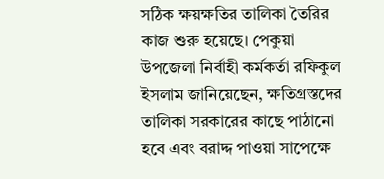সঠিক ক্ষয়ক্ষতির তালিকা তৈরির কাজ শুরু হয়েছে। পেকুয়া উপজেলা নির্বাহী কর্মকর্তা রফিকুল ইসলাম জানিয়েছেন, ক্ষতিগ্রস্তদের তালিকা সরকারের কাছে পাঠানো হবে এবং বরাদ্দ পাওয়া সাপেক্ষে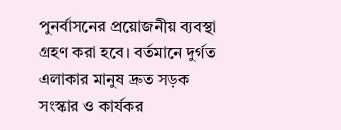পুনর্বাসনের প্রয়োজনীয় ব্যবস্থা গ্রহণ করা হবে। বর্তমানে দুর্গত এলাকার মানুষ দ্রুত সড়ক সংস্কার ও কার্যকর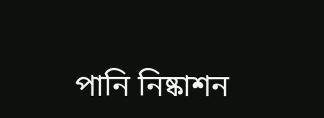পানি নিষ্কাশন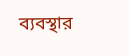ব্যবস্থার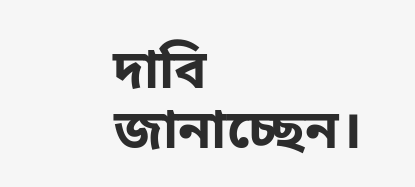দাবি জানাচ্ছেন।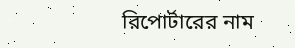রিপোর্টারের নাম